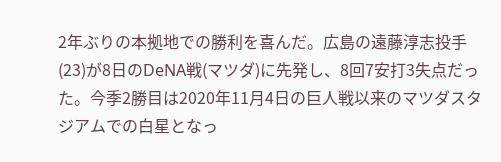2年ぶりの本拠地での勝利を喜んだ。広島の遠藤淳志投手(23)が8日のDeNA戦(マツダ)に先発し、8回7安打3失点だった。今季2勝目は2020年11月4日の巨人戦以来のマツダスタジアムでの白星となっ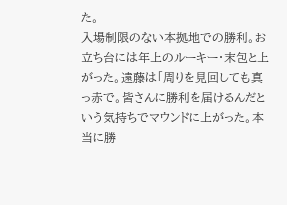た。
入場制限のない本拠地での勝利。お立ち台には年上のルーキー・末包と上がった。遠藤は「周りを見回しても真っ赤で。皆さんに勝利を届けるんだという気持ちでマウンドに上がった。本当に勝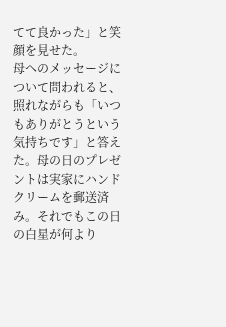てて良かった」と笑顔を見せた。
母へのメッセージについて問われると、照れながらも「いつもありがとうという気持ちです」と答えた。母の日のプレゼントは実家にハンドクリームを郵送済み。それでもこの日の白星が何より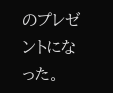のプレゼントになった。